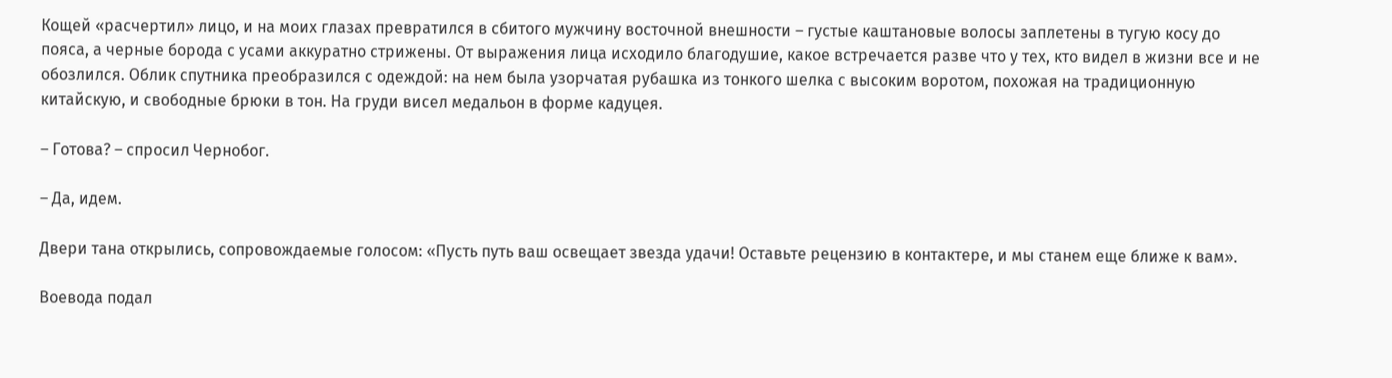Кощей «расчертил» лицо, и на моих глазах превратился в сбитого мужчину восточной внешности – густые каштановые волосы заплетены в тугую косу до пояса, а черные борода с усами аккуратно стрижены. От выражения лица исходило благодушие, какое встречается разве что у тех, кто видел в жизни все и не обозлился. Облик спутника преобразился с одеждой: на нем была узорчатая рубашка из тонкого шелка с высоким воротом, похожая на традиционную китайскую, и свободные брюки в тон. На груди висел медальон в форме кадуцея.

– Готова? – спросил Чернобог.

– Да, идем.

Двери тана открылись, сопровождаемые голосом: «Пусть путь ваш освещает звезда удачи! Оставьте рецензию в контактере, и мы станем еще ближе к вам».

Воевода подал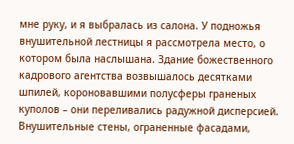мне руку, и я выбралась из салона. У подножья внушительной лестницы я рассмотрела место, о котором была наслышана. Здание божественного кадрового агентства возвышалось десятками шпилей, короновавшими полусферы граненых куполов – они переливались радужной дисперсией. Внушительные стены, ограненные фасадами,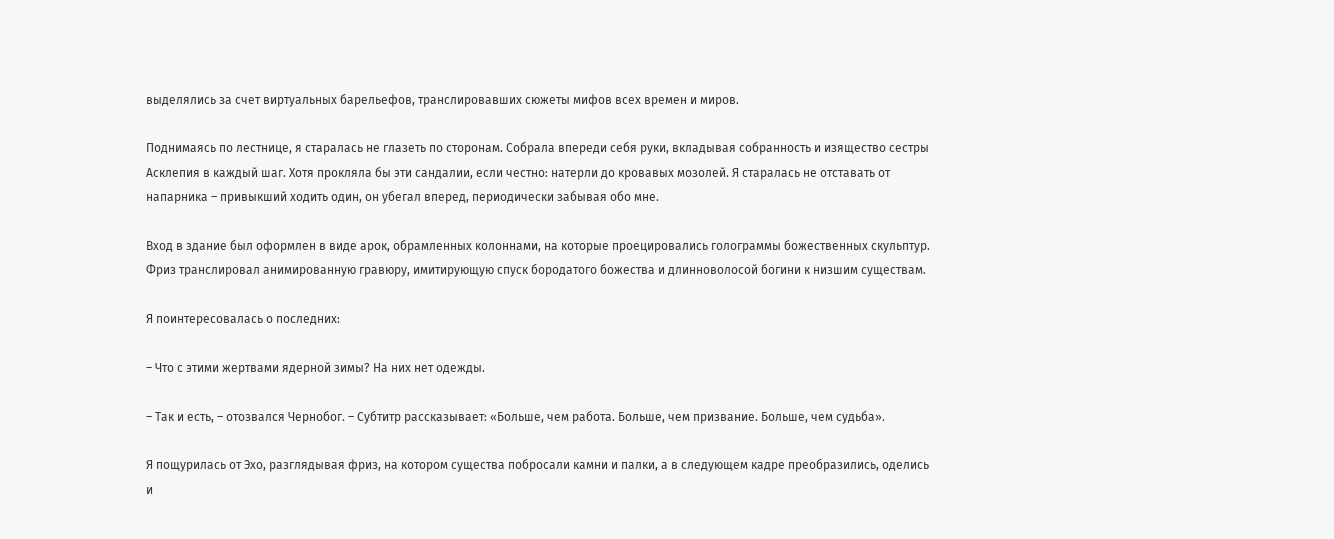выделялись за счет виртуальных барельефов, транслировавших сюжеты мифов всех времен и миров.

Поднимаясь по лестнице, я старалась не глазеть по сторонам. Собрала впереди себя руки, вкладывая собранность и изящество сестры Асклепия в каждый шаг. Хотя прокляла бы эти сандалии, если честно: натерли до кровавых мозолей. Я старалась не отставать от напарника – привыкший ходить один, он убегал вперед, периодически забывая обо мне.

Вход в здание был оформлен в виде арок, обрамленных колоннами, на которые проецировались голограммы божественных скульптур. Фриз транслировал анимированную гравюру, имитирующую спуск бородатого божества и длинноволосой богини к низшим существам.

Я поинтересовалась о последних:

– Что с этими жертвами ядерной зимы? На них нет одежды.

– Так и есть, – отозвался Чернобог. – Субтитр рассказывает: «Больше, чем работа. Больше, чем призвание. Больше, чем судьба».

Я пощурилась от Эхо, разглядывая фриз, на котором существа побросали камни и палки, а в следующем кадре преобразились, оделись и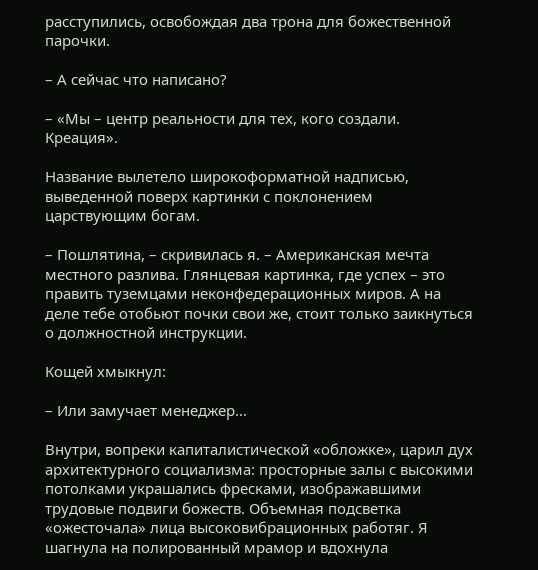расступились, освобождая два трона для божественной парочки.

– А сейчас что написано?

– «Мы – центр реальности для тех, кого создали. Креация».

Название вылетело широкоформатной надписью, выведенной поверх картинки с поклонением царствующим богам.

– Пошлятина, – скривилась я. – Американская мечта местного разлива. Глянцевая картинка, где успех – это править туземцами неконфедерационных миров. А на деле тебе отобьют почки свои же, стоит только заикнуться о должностной инструкции.

Кощей хмыкнул:

– Или замучает менеджер…

Внутри, вопреки капиталистической «обложке», царил дух архитектурного социализма: просторные залы с высокими потолками украшались фресками, изображавшими трудовые подвиги божеств. Объемная подсветка «ожесточала» лица высоковибрационных работяг. Я шагнула на полированный мрамор и вдохнула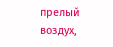прелый воздух,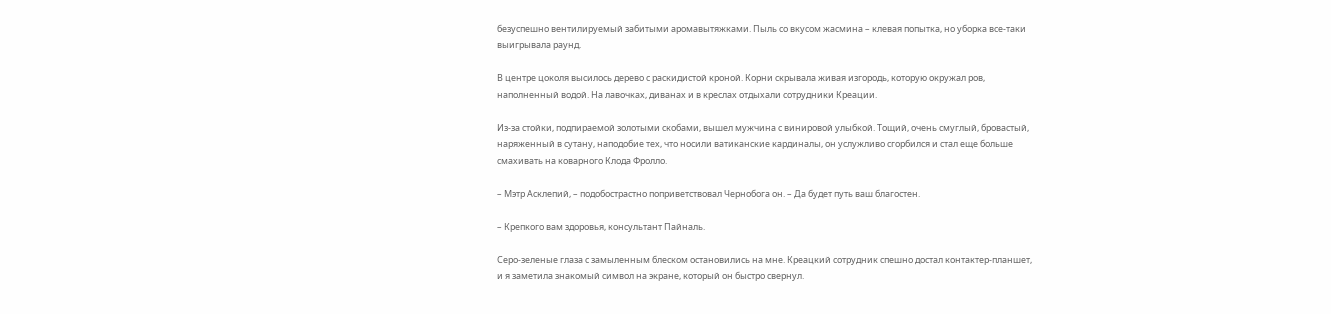безуспешно вентилируемый забитыми аромавытяжками. Пыль со вкусом жасмина – клевая попытка, но уборка все-таки выигрывала раунд.

В центре цоколя высилось дерево с раскидистой кроной. Корни скрывала живая изгородь, которую окружал ров, наполненный водой. На лавочках, диванах и в креслах отдыхали сотрудники Креации.

Из-за стойки, подпираемой золотыми скобами, вышел мужчина с винировой улыбкой. Тощий, очень смуглый, бровастый, наряженный в сутану, наподобие тех, что носили ватиканские кардиналы, он услужливо сгорбился и стал еще больше смахивать на коварного Клода Фролло.

– Мэтр Асклепий, – подобострастно поприветствовал Чернобога он. – Да будет путь ваш благостен.

– Крепкого вам здоровья, консультант Пайналь.

Серо-зеленые глаза с замыленным блеском остановились на мне. Креацкий сотрудник спешно достал контактер-планшет, и я заметила знакомый символ на экране, который он быстро свернул.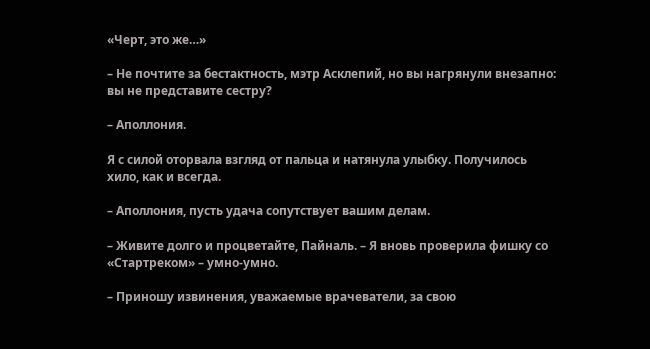«Черт, это же…»

– Не почтите за бестактность, мэтр Асклепий, но вы нагрянули внезапно: вы не представите сестру?

– Аполлония.

Я с силой оторвала взгляд от пальца и натянула улыбку. Получилось хило, как и всегда.

– Аполлония, пусть удача сопутствует вашим делам.

– Живите долго и процветайте, Пайналь. – Я вновь проверила фишку со «Стартреком» – умно-умно.

– Приношу извинения, уважаемые врачеватели, за свою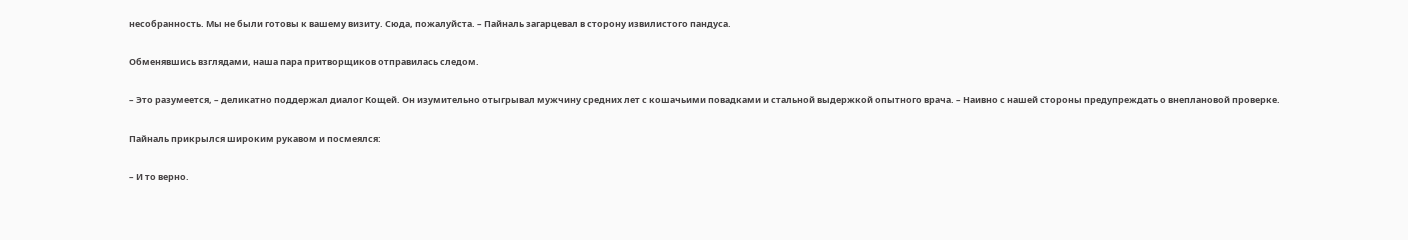несобранность. Мы не были готовы к вашему визиту. Сюда, пожалуйста. – Пайналь загарцевал в сторону извилистого пандуса.

Обменявшись взглядами, наша пара притворщиков отправилась следом.

– Это разумеется, – деликатно поддержал диалог Кощей. Он изумительно отыгрывал мужчину средних лет с кошачьими повадками и стальной выдержкой опытного врача. – Наивно с нашей стороны предупреждать о внеплановой проверке.

Пайналь прикрылся широким рукавом и посмеялся:

– И то верно.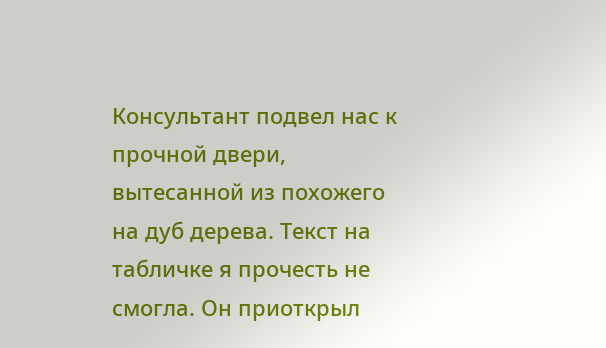Консультант подвел нас к прочной двери, вытесанной из похожего на дуб дерева. Текст на табличке я прочесть не смогла. Он приоткрыл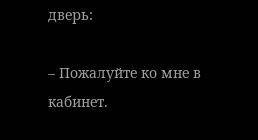дверь:

– Пожалуйте ко мне в кабинет.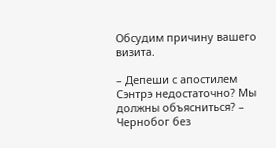Обсудим причину вашего визита.

– Депеши с апостилем Сэнтрэ недостаточно? Мы должны объясниться? – Чернобог без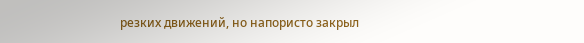резких движений, но напористо закрыл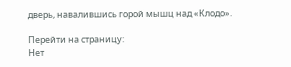дверь, навалившись горой мышц над «Клодо».

Перейти на страницу:
Нет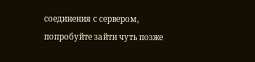соединения с сервером, попробуйте зайти чуть позже